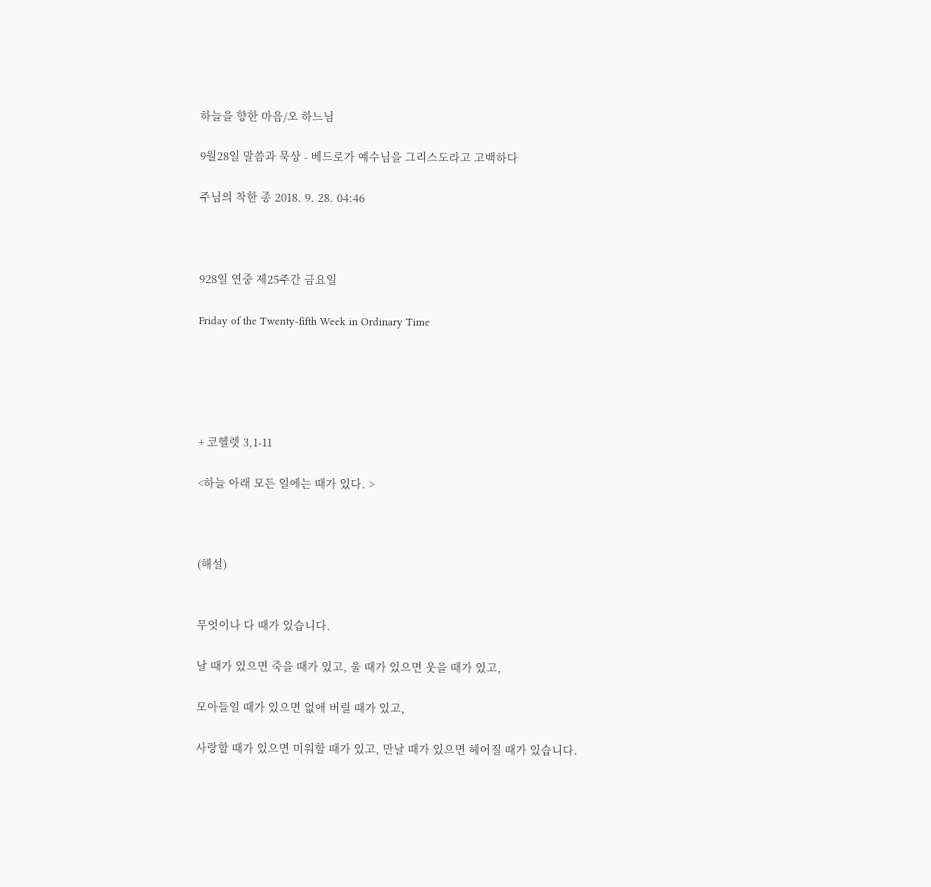하늘을 향한 마음/오 하느님

9월28일 말씀과 묵상 - 베드로가 예수님을 그리스도라고 고백하다

주님의 착한 종 2018. 9. 28. 04:46



928일 연중 제25주간 금요일

Friday of the Twenty-fifth Week in Ordinary Time





+ 코헬렛 3,1-11

<하늘 아래 모든 일에는 때가 있다. >



(해설)


무엇이나 다 때가 있습니다.

날 때가 있으면 죽을 때가 있고, 울 때가 있으면 웃을 때가 있고,

모아들일 때가 있으면 없애 버릴 때가 있고,

사랑할 때가 있으면 미워할 때가 있고, 만날 때가 있으면 헤어질 때가 있습니다.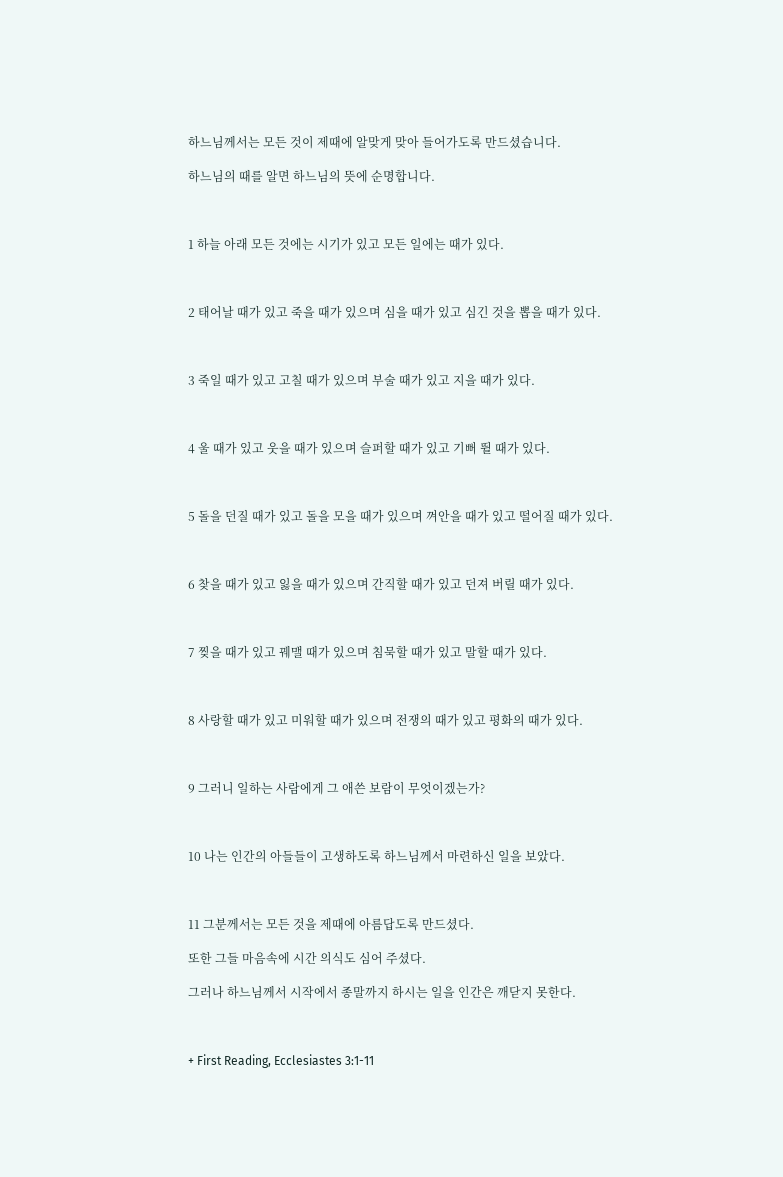하느님께서는 모든 것이 제때에 알맞게 맞아 들어가도록 만드셨습니다.

하느님의 때를 알면 하느님의 뜻에 순명합니다.



1 하늘 아래 모든 것에는 시기가 있고 모든 일에는 때가 있다.



2 태어날 때가 있고 죽을 때가 있으며 심을 때가 있고 심긴 것을 뽑을 때가 있다.



3 죽일 때가 있고 고칠 때가 있으며 부술 때가 있고 지을 때가 있다.



4 울 때가 있고 웃을 때가 있으며 슬퍼할 때가 있고 기뻐 뛸 때가 있다.



5 돌을 던질 때가 있고 돌을 모을 때가 있으며 껴안을 때가 있고 떨어질 때가 있다.



6 찾을 때가 있고 잃을 때가 있으며 간직할 때가 있고 던져 버릴 때가 있다.



7 찢을 때가 있고 꿰맬 때가 있으며 침묵할 때가 있고 말할 때가 있다.



8 사랑할 때가 있고 미워할 때가 있으며 전쟁의 때가 있고 평화의 때가 있다.



9 그러니 일하는 사람에게 그 애쓴 보람이 무엇이겠는가?



10 나는 인간의 아들들이 고생하도록 하느님께서 마련하신 일을 보았다.



11 그분께서는 모든 것을 제때에 아름답도록 만드셨다.

또한 그들 마음속에 시간 의식도 심어 주셨다.

그러나 하느님께서 시작에서 종말까지 하시는 일을 인간은 깨닫지 못한다.



+ First Reading, Ecclesiastes 3:1-11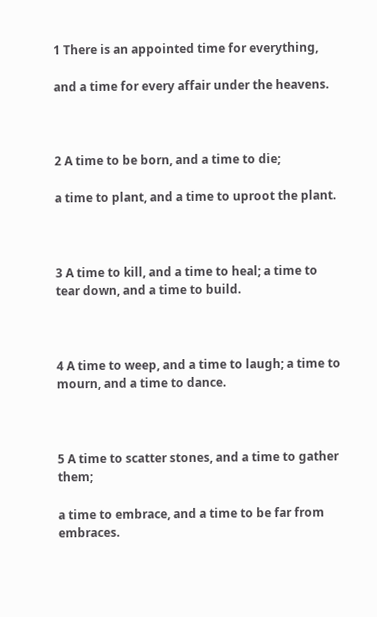1 There is an appointed time for everything,

and a time for every affair under the heavens.



2 A time to be born, and a time to die;

a time to plant, and a time to uproot the plant.



3 A time to kill, and a time to heal; a time to tear down, and a time to build.



4 A time to weep, and a time to laugh; a time to mourn, and a time to dance.



5 A time to scatter stones, and a time to gather them;

a time to embrace, and a time to be far from embraces.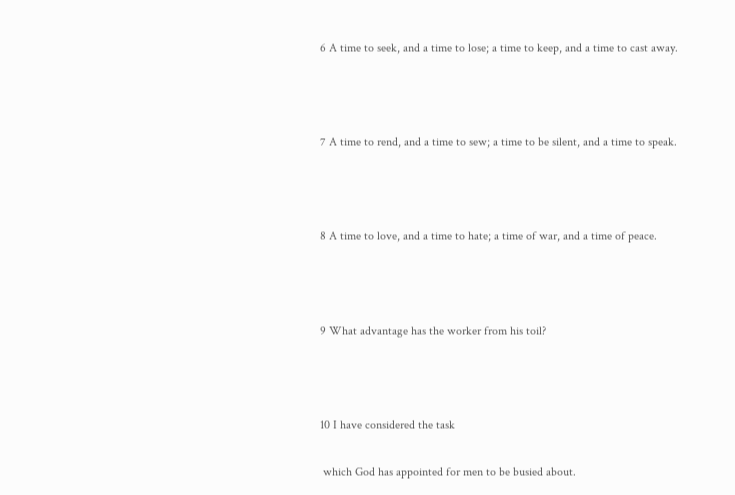6 A time to seek, and a time to lose; a time to keep, and a time to cast away.



7 A time to rend, and a time to sew; a time to be silent, and a time to speak.



8 A time to love, and a time to hate; a time of war, and a time of peace.



9 What advantage has the worker from his toil?



10 I have considered the task

 which God has appointed for men to be busied about.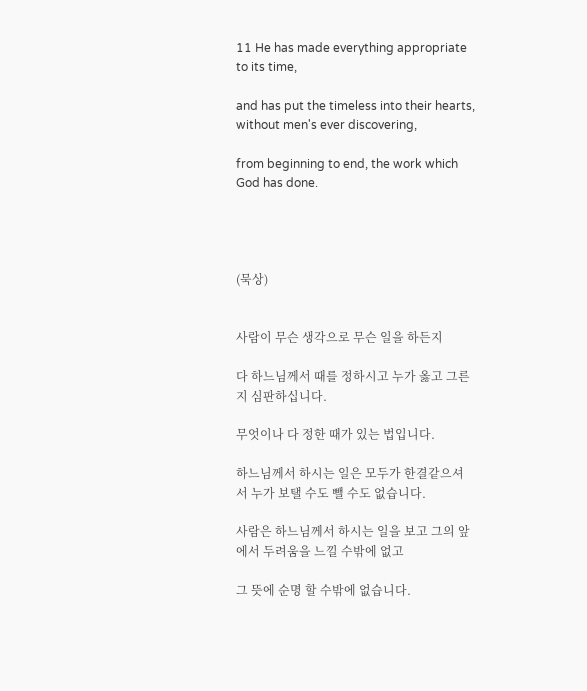11 He has made everything appropriate to its time,

and has put the timeless into their hearts, without men's ever discovering,

from beginning to end, the work which God has done.




(묵상)


사람이 무슨 생각으로 무슨 일을 하든지

다 하느님께서 때를 정하시고 누가 옳고 그른지 심판하십니다.

무엇이나 다 정한 때가 있는 법입니다.

하느님께서 하시는 일은 모두가 한결같으셔서 누가 보탤 수도 뺄 수도 없습니다.

사람은 하느님께서 하시는 일을 보고 그의 앞에서 두려움을 느낄 수밖에 없고

그 뜻에 순명 할 수밖에 없습니다.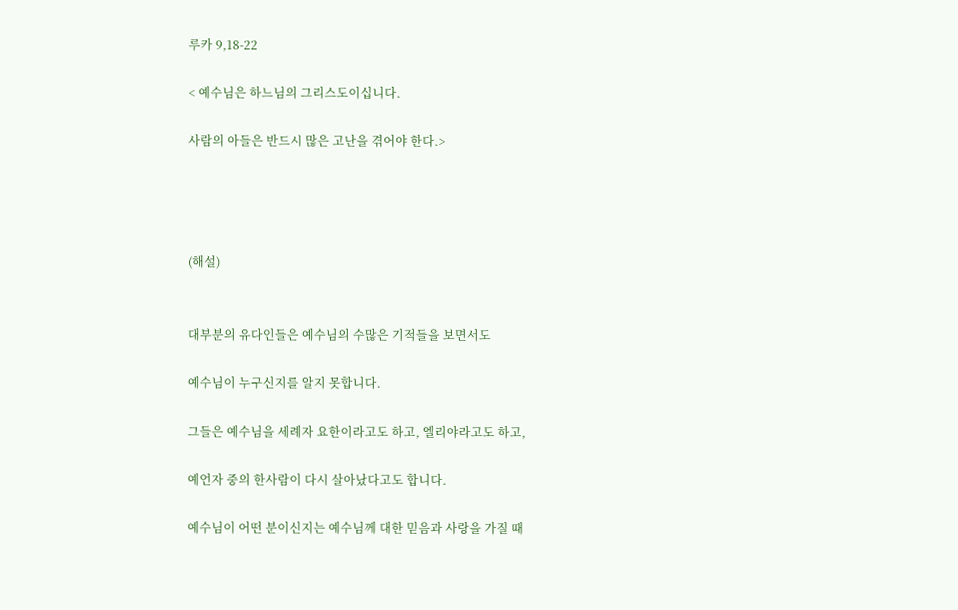루카 9,18-22

< 예수님은 하느님의 그리스도이십니다.

사람의 아들은 반드시 많은 고난을 겪어야 한다.>




(해설)


대부분의 유다인들은 예수님의 수많은 기적들을 보면서도

예수님이 누구신지를 알지 못합니다.

그들은 예수님을 세례자 요한이라고도 하고, 엘리야라고도 하고,

예언자 중의 한사람이 다시 살아났다고도 합니다.

예수님이 어떤 분이신지는 예수님께 대한 믿음과 사랑을 가질 때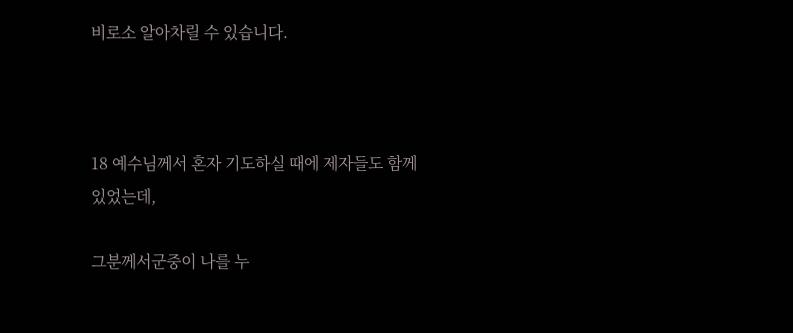비로소 알아차릴 수 있습니다.



18 예수님께서 혼자 기도하실 때에 제자들도 함께 있었는데,

그분께서군중이 나를 누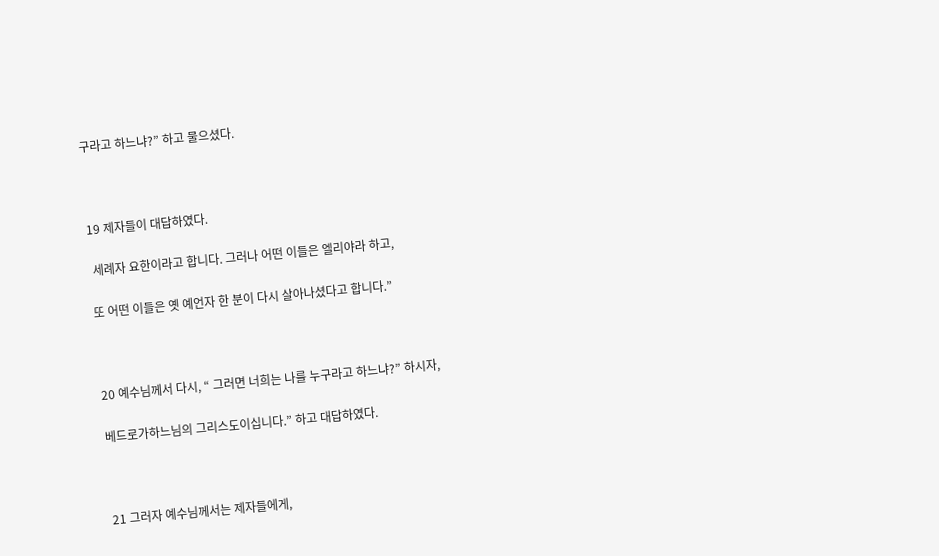구라고 하느냐?” 하고 물으셨다.



19 제자들이 대답하였다.

 세례자 요한이라고 합니다. 그러나 어떤 이들은 엘리야라 하고,

또 어떤 이들은 옛 예언자 한 분이 다시 살아나셨다고 합니다.”



20 예수님께서 다시, “ 그러면 너희는 나를 누구라고 하느냐?” 하시자,

베드로가하느님의 그리스도이십니다.” 하고 대답하였다.



21 그러자 예수님께서는 제자들에게,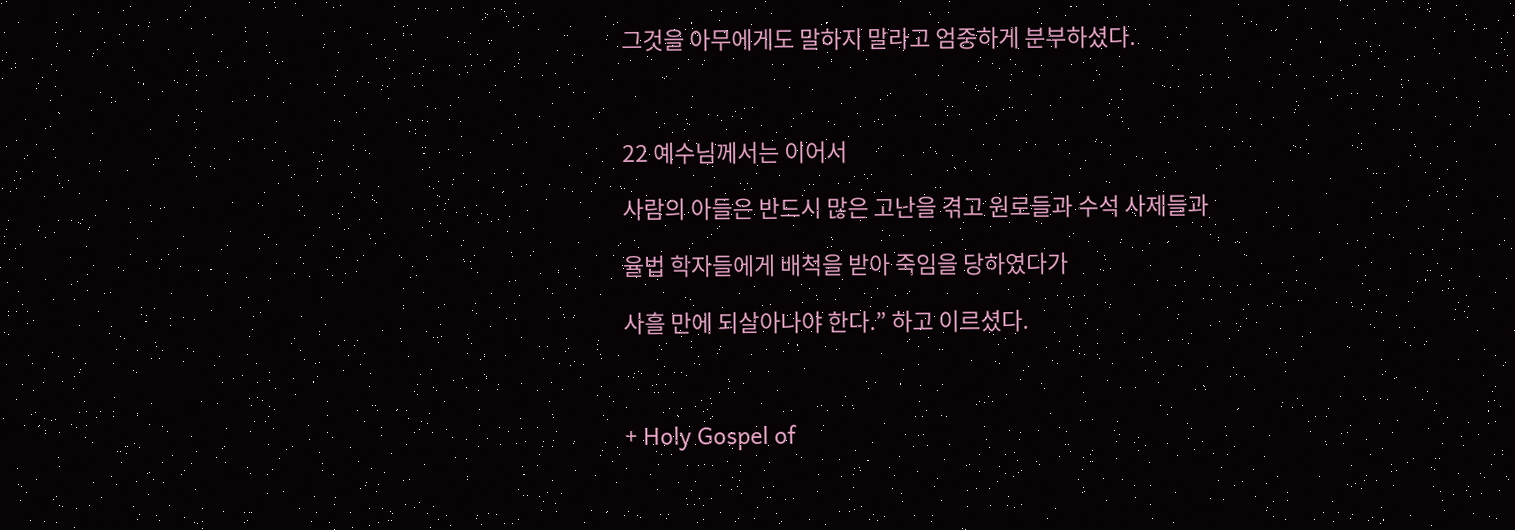그것을 아무에게도 말하지 말라고 엄중하게 분부하셨다.



22 예수님께서는 이어서

사람의 아들은 반드시 많은 고난을 겪고 원로들과 수석 사제들과

율법 학자들에게 배척을 받아 죽임을 당하였다가

사흘 만에 되살아나야 한다.” 하고 이르셨다.



+ Holy Gospel of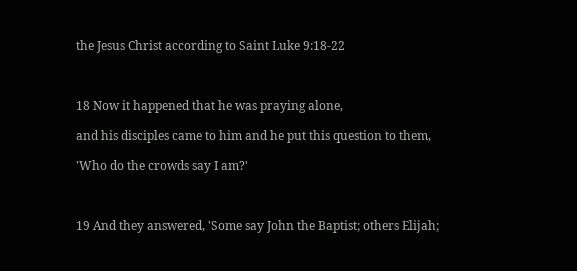the Jesus Christ according to Saint Luke 9:18-22



18 Now it happened that he was praying alone,

and his disciples came to him and he put this question to them,

'Who do the crowds say I am?'



19 And they answered, 'Some say John the Baptist; others Elijah;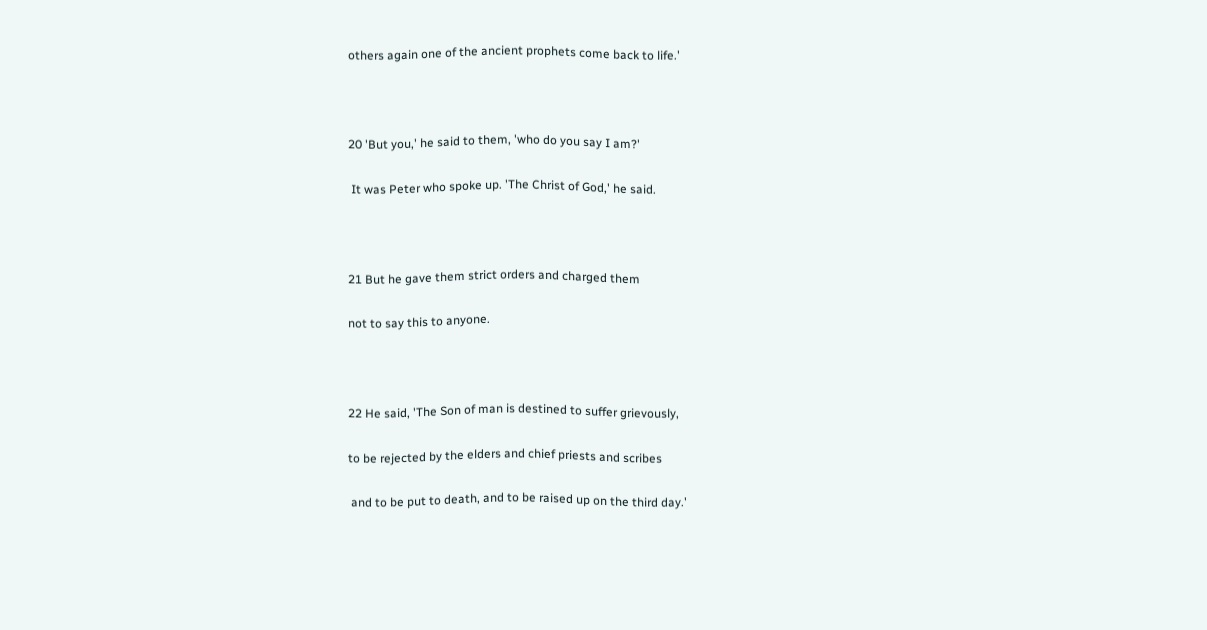others again one of the ancient prophets come back to life.'



20 'But you,' he said to them, 'who do you say I am?'

 It was Peter who spoke up. 'The Christ of God,' he said.



21 But he gave them strict orders and charged them

not to say this to anyone.



22 He said, 'The Son of man is destined to suffer grievously,

to be rejected by the elders and chief priests and scribes

 and to be put to death, and to be raised up on the third day.'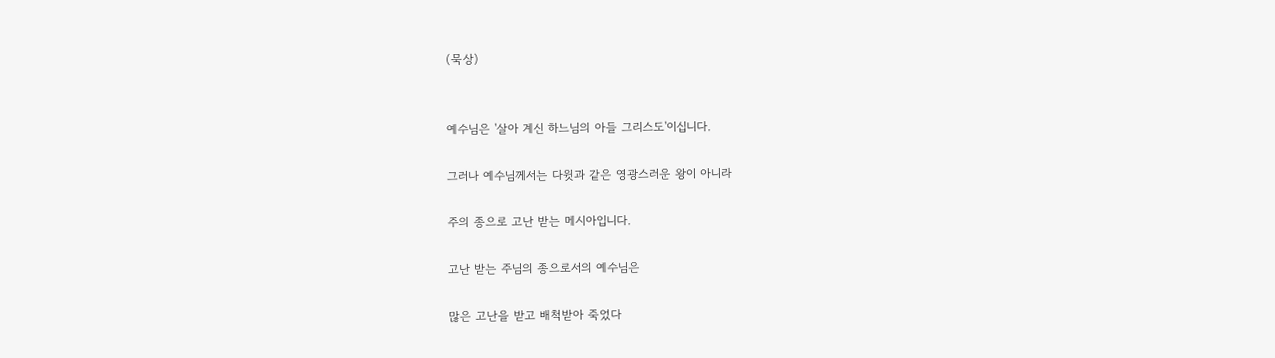(묵상)


예수님은 '살아 계신 하느님의 아들 그리스도'이십니다.

그러나 예수님께서는 다윗과 같은 영광스러운 왕이 아니라

주의 종으로 고난 받는 메시아입니다.

고난 받는 주님의 종으로서의 예수님은

많은 고난을 받고 배척받아 죽었다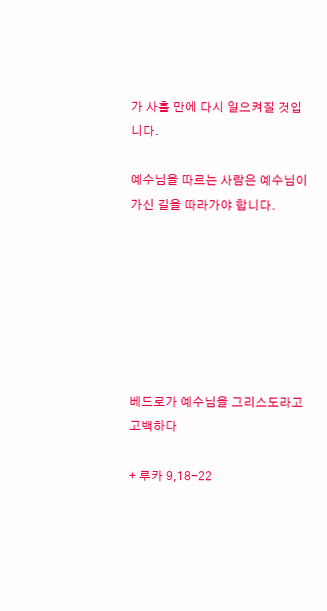가 사흘 만에 다시 일으켜질 것입니다.

예수님을 따르는 사람은 예수님이 가신 길을 따라가야 합니다.







베드로가 예수님을 그리스도라고 고백하다

+ 루카 9,18-22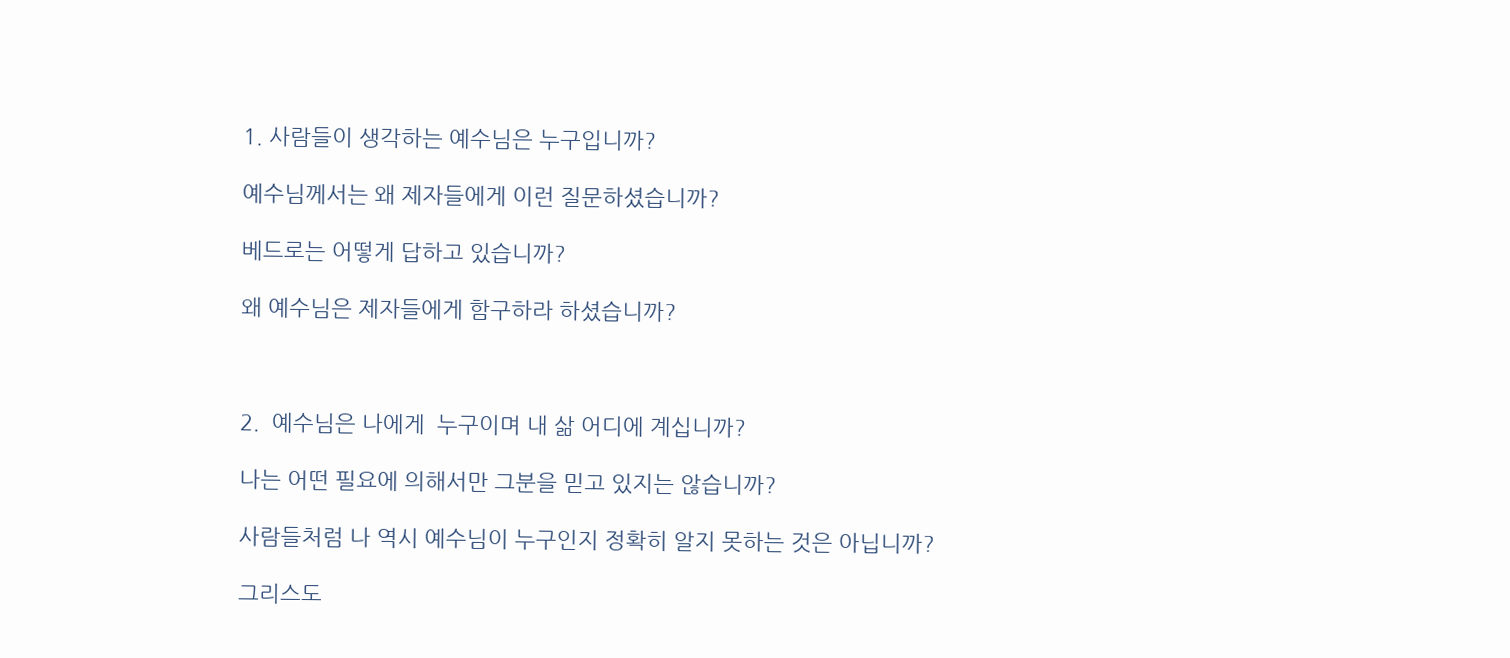1. 사람들이 생각하는 예수님은 누구입니까?

예수님께서는 왜 제자들에게 이런 질문하셨습니까?

베드로는 어떻게 답하고 있습니까?

왜 예수님은 제자들에게 함구하라 하셨습니까?



2.  예수님은 나에게  누구이며 내 삶 어디에 계십니까?

나는 어떤 필요에 의해서만 그분을 믿고 있지는 않습니까?

사람들처럼 나 역시 예수님이 누구인지 정확히 알지 못하는 것은 아닙니까?

그리스도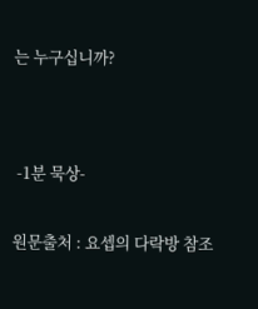는 누구십니까?




 -1분 묵상-


원문출처 : 요셉의 다락방 참조